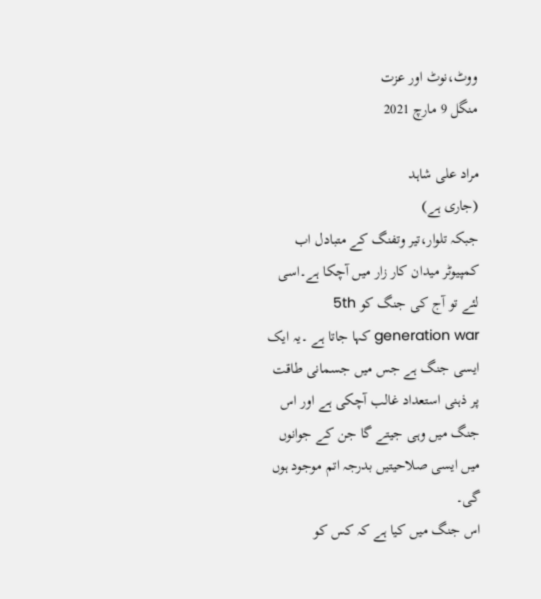ووٹ،نوٹ اور عزت
منگل 9 مارچ 2021

مراد علی شاہد
(جاری ہے)
جبکہ تلوار،تیر وتفنگ کے متبادل اب کمپیوٹر میدان کار زار میں آچکا ہے۔اسی لئے تو آج کی جنگ کو 5th generation war کہا جاتا ہے ۔یہ ایک ایسی جنگ ہے جس میں جسمانی طاقت پر ذہنی استعداد غالب آچکی ہے اور اس جنگ میں وہی جیتے گا جن کے جوانوں میں ایسی صلاحیتیں بدرجہ اتم موجود ہوں گی۔
اس جنگ میں کیا ہے کہ کس کو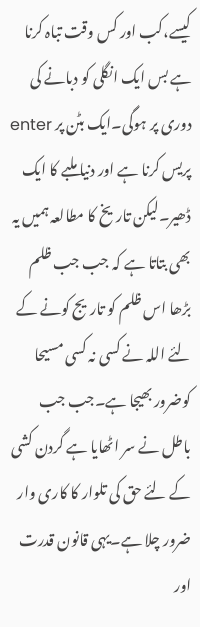کیسے،کب اور کس وقت تباہ کرنا ہے بس ایک انگلی کو دبانے کی دوری پر ہوگی۔ایک بٹن پر enter پریس کرنا ہے اور دنیا ملبے کا ایک ڈھیر۔لیکن تاریخ کا مطالعہ ہمیں یہ بھی بتاتا ہے کہ جب جب ظلم بڑھا اس ظلم کو تاریج کونے کے لئے اللہ نے کسی نہ کسی مسیحا کوضرور بھیجا ہے۔جب جب باطل نے سر اٹھایا ہے گردن کشی کے لئے حق کی تلوار کا کاری وار ضرور چلا ہے۔یہی قانون قدرت اور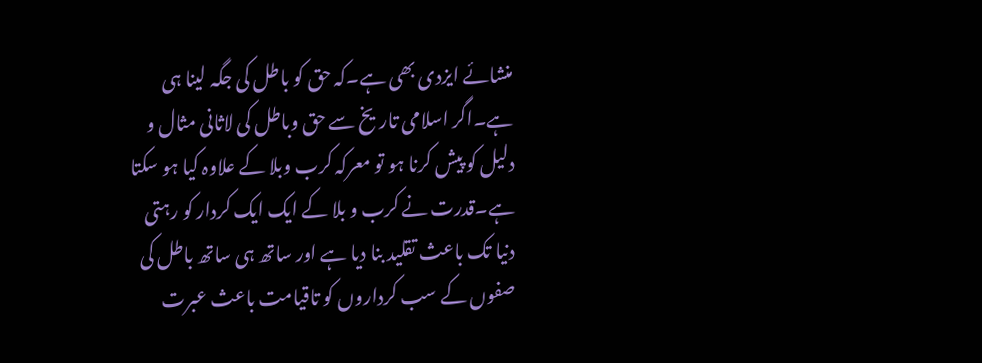منشائے ایزدی بھی ہے۔کہ حق کو باطل کی جگہ لینا ہی ہے۔اگر اسلامی تاریخ سے حق وباطل کی لاثانی مثال و دلیل کو پیش کرنا ہو تو معرکہ کرب وبلا کے علاوہ کیا ہو سکتا ہے۔قدرت نے کرب و بلا کے ایک ایک کردار کو رہتی دنیا تک باعث تقلید بنا دیا ہے اور ساتھ ہی ساتھ باطل کی صفوں کے سب کرداروں کو تاقیامت باعث عبرت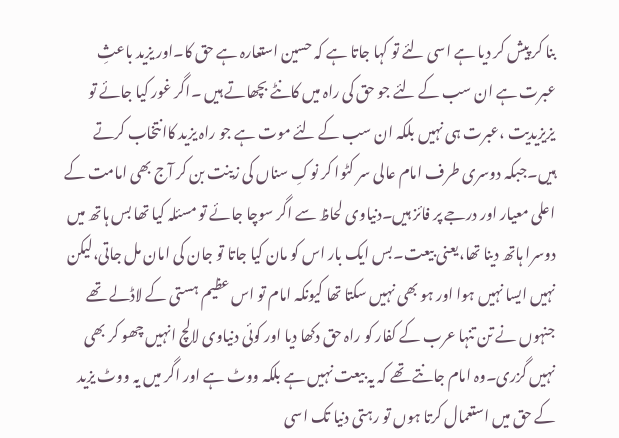بنا کر پیش کر دیا ہے اسی لئے تو کہا جاتا ہے کہ حسین استعارہ ہے حق کا۔اور یزید باعثِ عبرت ہے ان سب کے لئے جو حق کی راہ میں کانٹے بچھاتے ہیں ۔اگر غور کیا جائے تو یزیزیدیت ،عبرت ہی نہیں بلکہ ان سب کے لئے موت ہے جو راہ یزید کاانتخاب کرتے ہیں۔جبکہ دوسری طرف امام عالی سر کٹوا کر نوکِ سناں کی زینت بن کر آج بھی امامت کے اعلی معیار اور درجے پر فائز ہیں۔دنیاوی لحاظ سے اگر سوچا جائے تو مسئلہ کیا تھا بس ہاتھ میں دوسرا ہاتھ دینا تھا،یعنی بیعت۔بس ایک بار اس کو مان کیا جاتا تو جان کی امان مل جاتی،لیکن نہیں ایسا نہیں ہوا اور ہو بھی نہیں سکتا تھا کیونکہ امام تو اس عظیم ہستی کے لاڈلے تھے جنہوں نے تن تنہا عرب کے کفار کو راہ حق دکھا دیا اور کوئی دنیاوی لالچ انہیں چھو کر بھی نہیں گزری۔وہ امام جانتے تھے کہ یہ بیعت نہیں ہے بلکہ ووٹ ہے اور اگر میں یہ ووٹ یزید کے حق میں استعمال کرتا ہوں تو رہتی دنیا تک اسی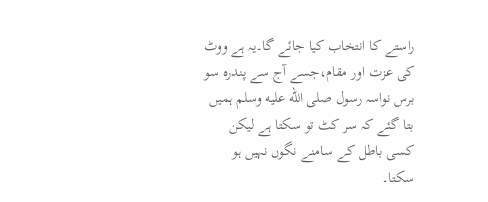راستے کا انتخاب کیا جائے گا۔یہ ہے ووٹ کی عزت اور مقام،جسے آج سے پندرہ سو برس نواسہ رسول صلى الله عليه وسلم ہمیں بتا گئے کہ سر کٹ تو سکتا ہے لیکن کسی باطل کے سامنے نگوں نہیں ہو سکتا۔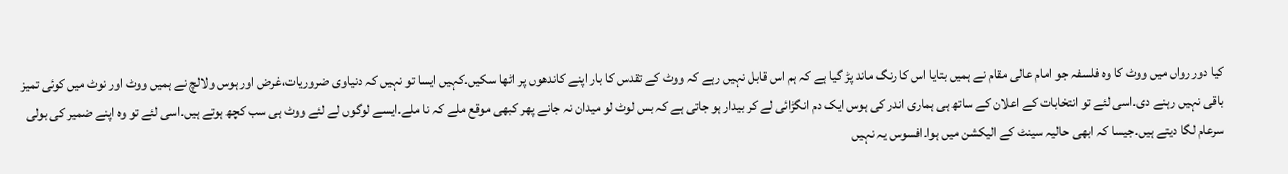کیا دور رواں میں ووٹ کا وہ فلسفہ جو امام عالی مقام نے ہمیں بتایا اس کا رنگ ماند پڑ گیا ہے کہ ہم اس قابل نہیں رہے کہ ووٹ کے تقدس کا بار اپنے کاندھوں پر اٹھا سکیں۔کہیں ایسا تو نہیں کہ دنیاوی ضروریات،غرض اور ہوس ولالچ نے ہمیں ووٹ اور نوٹ میں کوئی تمیز باقی نہیں رہنے دی۔اسی لئے تو انتخابات کے اعلان کے ساتھ ہی ہماری اندر کی ہوس ایک دم انگڑائی لے کر بیدار ہو جاتی ہے کہ بس لوٹ لو میدان نہ جانے پھر کبھی موقع ملے کہ نا ملے۔ایسے لوگوں لے لئے ووٹ ہی سب کچھ ہوتے ہیں۔اسی لئے تو وہ اپنے ضمیر کی بولی سرعام لگا دیتے ہیں۔جیسا کہ ابھی حالیہ سینٹ کے الیکشن میں ہوا۔افسوس یہ نہیں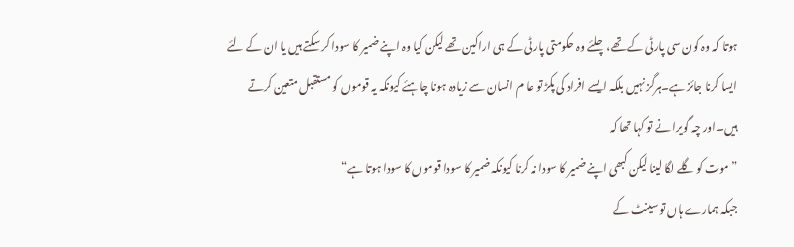ہوتا کہ وہ کون سی پارٹی کے تھے،چلئے وہ حکومتی پارٹی کے ہی اراکین تھے لیکن کیا وہ اپنے ضمیر کا سودا کر سکتے ہیں یا ان کے لئے ایسا کرنا جائز ہے۔ہرگز نہیں بلکہ ایسے افراد کی پکڑ تو عا م انسان سے زیادہ ہونا چاہئے کیونکہ یہ قوموں کو مستقبل متعین کرتے ہیں۔اور چہ گویرا نے تو کہا تھا کہ
”موت کو گلے لگا لینا لیکن کبھی اپنے ضمیر کا سودا نہ کرنا کیونکہ ضمیر کا سودا قوموں کا سودا ہوتا ہے“
جبکہ ہمارے ہاں تو سینٹ کے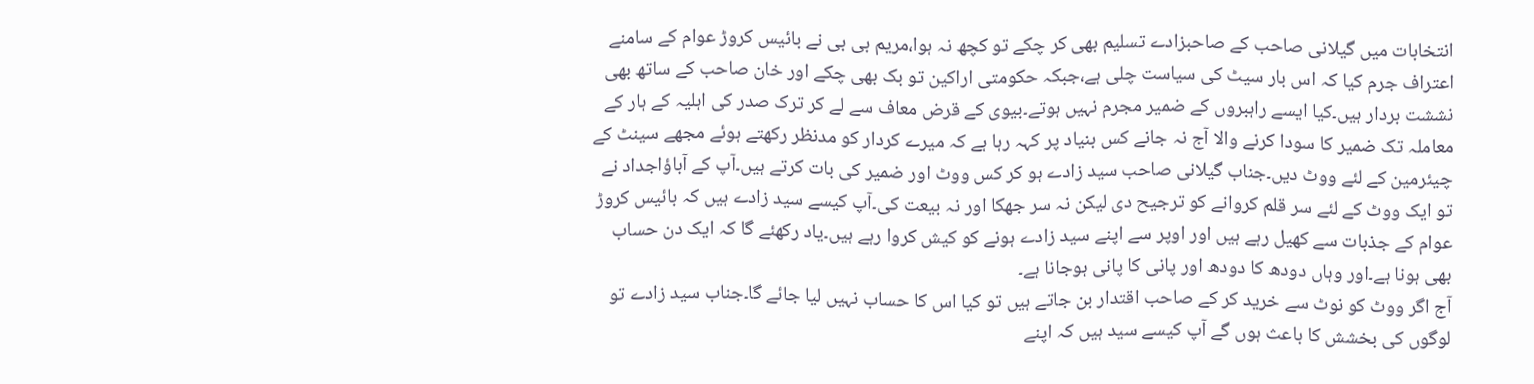انتخابات میں گیلانی صاحب کے صاحبزادے تسلیم بھی کر چکے تو کچھ نہ ہوا،مریم بی بی نے بائیس کروڑ عوام کے سامنے اعتراف جرم کیا کہ اس بار سیٹ کی سیاست چلی ہے،جبکہ حکومتی اراکین تو بک بھی چکے اور خان صاحب کے ساتھ بھی نششت بردار ہیں۔کیا ایسے راہبروں کے ضمیر مجرم نہیں ہوتے۔بیوی کے قرض معاف سے لے کر ترک صدر کی اہلیہ کے ہار کے معاملہ تک ضمیر کا سودا کرنے والا آج نہ جانے کس بنیاد پر کہہ رہا ہے کہ میرے کردار کو مدنظر رکھتے ہوئے مجھے سینٹ کے چیئرمین کے لئے ووٹ دیں۔جناب گیلانی صاحب سید زادے ہو کر کس ووٹ اور ضمیر کی بات کرتے ہیں۔آپ کے آباؤاجداد نے تو ایک ووٹ کے لئے سر قلم کروانے کو ترجیح دی لیکن نہ سر جھکا اور نہ بیعت کی۔آپ کیسے سید زادے ہیں کہ بائیس کروڑ عوام کے جذبات سے کھیل رہے ہیں اور اوپر سے اپنے سید زادے ہونے کو کیش کروا رہے ہیں۔یاد رکھئے گا کہ ایک دن حساب بھی ہونا ہے۔اور وہاں دودھ کا دودھ اور پانی کا پانی ہوجانا ہے۔
آج اگر ووٹ کو نوٹ سے خرید کر کے صاحب اقتدار بن جاتے ہیں تو کیا اس کا حساب نہیں لیا جائے گا۔جناب سید زادے تو لوگوں کی بخشش کا باعث ہوں گے آپ کیسے سید ہیں کہ اپنے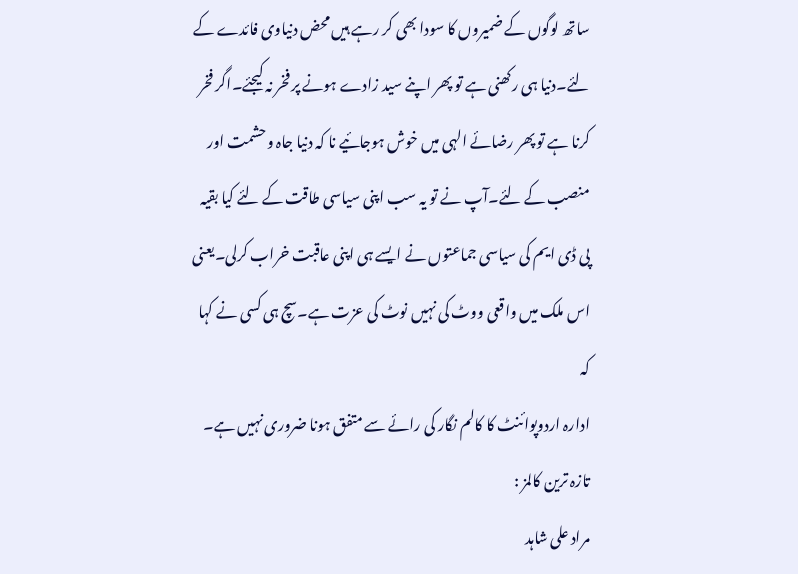ساتھ لوگوں کے ضمیروں کا سودا بھی کر رہے ہیں محض دنیاوی فائدے کے لئے۔دنیا ہی رکھنی ہے تو پھر اپنے سید زادے ہونے پر فخر نہ کیجئے۔اگر فخر کرنا ہے تو پھر رضائے الہی میں خوش ہوجائیے نا کہ دنیا جاہ وحشمت اور منصب کے لئے۔آپ نے تو یہ سب اپنی سیاسی طاقت کے لئے کیا بقیہ پی ڈی ایم کی سیاسی جماعتوں نے ایسے ہی اپنی عاقبت خراب کرلی۔یعنی اس ملک میں واقعی ووٹ کی نہیں نوٹ کی عزت ہے۔سچ ہی کسی نے کہا کہ
ادارہ اردوپوائنٹ کا کالم نگار کی رائے سے متفق ہونا ضروری نہیں ہے۔
تازہ ترین کالمز :
مراد علی شاہد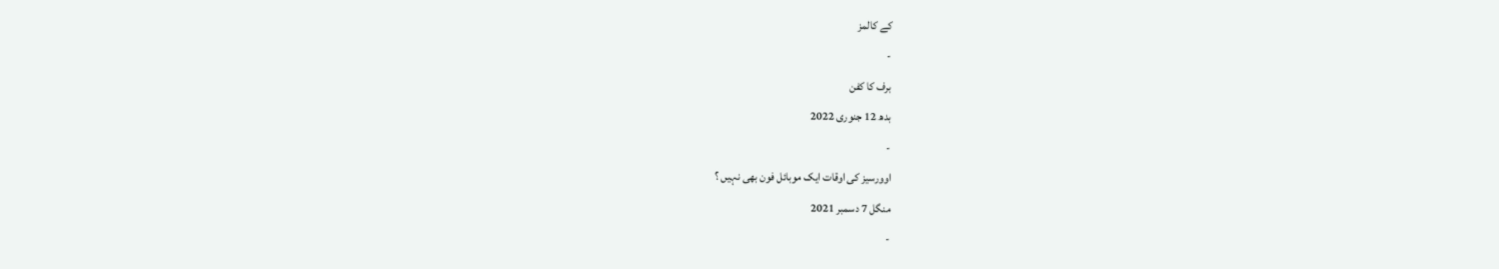کے کالمز
-
برف کا کفن
بدھ 12 جنوری 2022
-
اوورسیز کی اوقات ایک موبائل فون بھی نہیں ؟
منگل 7 دسمبر 2021
-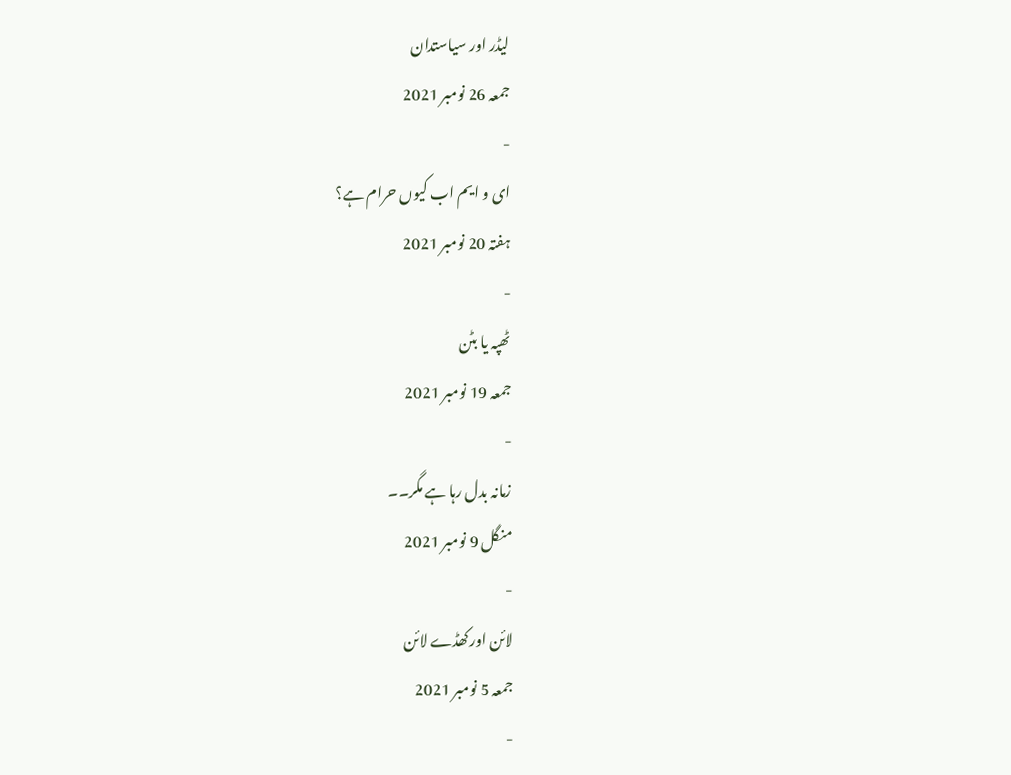لیڈر اور سیاستدان
جمعہ 26 نومبر 2021
-
ای و ایم اب کیوں حرام ہے؟
ہفتہ 20 نومبر 2021
-
ٹھپہ یا بٹن
جمعہ 19 نومبر 2021
-
زمانہ بدل رہا ہے مگر۔۔
منگل 9 نومبر 2021
-
لائن اورکھڈے لائن
جمعہ 5 نومبر 2021
-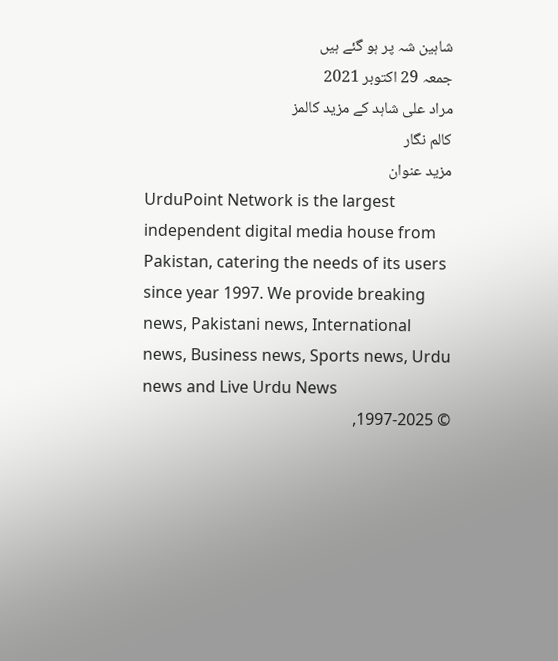شاہین شہ پر ہو گئے ہیں
جمعہ 29 اکتوبر 2021
مراد علی شاہد کے مزید کالمز
کالم نگار
مزید عنوان
UrduPoint Network is the largest independent digital media house from Pakistan, catering the needs of its users since year 1997. We provide breaking news, Pakistani news, International news, Business news, Sports news, Urdu news and Live Urdu News
© 1997-2025,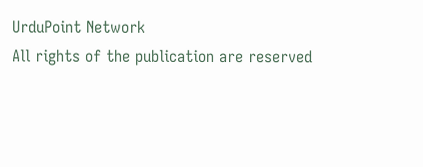UrduPoint Network
All rights of the publication are reserved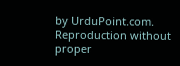by UrduPoint.com. Reproduction without proper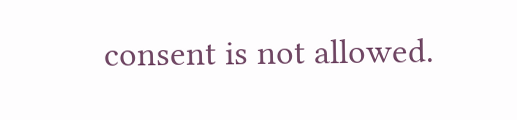consent is not allowed.